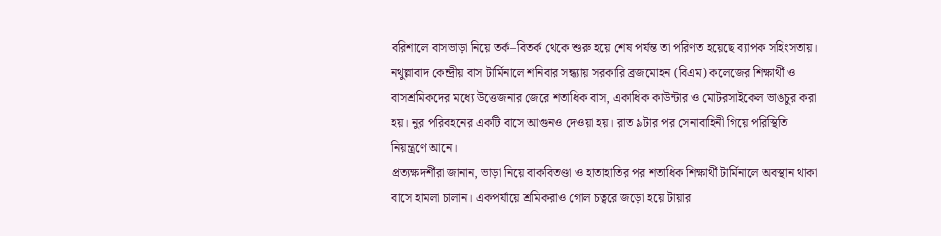বরিশালে বাসভাড়া নিয়ে তর্ক–বিতর্ক থেকে শুরু হয়ে শেষ পর্যন্ত তা পরিণত হয়েছে ব্যাপক সহিংসতায়। নথুল্লাবাদ কেন্দ্রীয় বাস টার্মিনালে শনিবার সন্ধ্যায় সরকারি ব্রজমোহন (বিএম) কলেজের শিক্ষার্থী ও বাসশ্রমিকদের মধ্যে উত্তেজনার জেরে শতাধিক বাস, একাধিক কাউন্টার ও মোটরসাইকেল ভাঙচুর করা হয়। নুর পরিবহনের একটি বাসে আগুনও দেওয়া হয়। রাত ৯টার পর সেনাবাহিনী গিয়ে পরিস্থিতি নিয়ন্ত্রণে আনে।
প্রত্যক্ষদর্শীরা জানান, ভাড়া নিয়ে বাকবিতণ্ডা ও হাতাহাতির পর শতাধিক শিক্ষার্থী টার্মিনালে অবস্থান থাকা বাসে হামলা চালান। একপর্যায়ে শ্রমিকরাও গোল চত্বরে জড়ো হয়ে টায়ার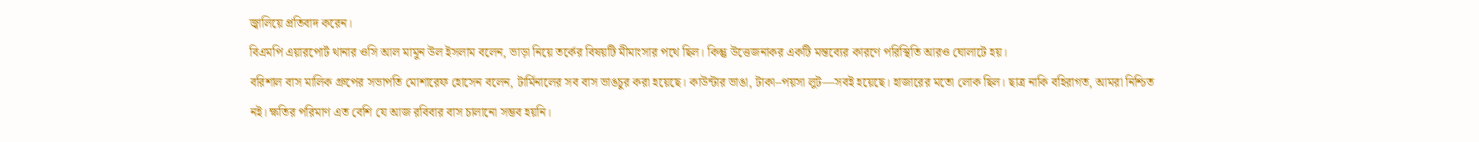জ্বালিয়ে প্রতিবাদ করেন।
বিএমপি এয়ারপোর্ট থানার ওসি আল মামুন উল ইসলাম বলেন, ভাড়া নিয়ে তর্কের বিষয়টি মীমাংসার পথে ছিল। কিন্তু উত্তেজনাকর একটি মন্তব্যের কারণে পরিস্থিতি আরও ঘোলাটে হয়।
বরিশাল বাস মালিক গ্রুপের সভাপতি মোশারেফ হোসেন বলেন, টার্মিনালের সব বাস ভাঙচুর করা হয়েছে। কাউন্টার ভাঙা, টাকা–পয়সা লুট—সবই হয়েছে। হাজারের মতো লোক ছিল। ছাত্র নাকি বহিরাগত, আমরা নিশ্চিত নই। ক্ষতির পরিমাণ এত বেশি যে আজ রবিবার বাস চালানো সম্ভব হয়নি।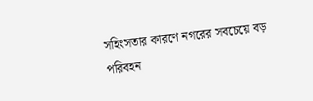সহিংসতার কারণে নগরের সবচেয়ে বড় পরিবহন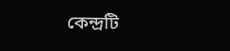কেন্দ্রটি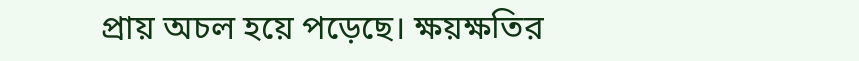প্রায় অচল হয়ে পড়েছে। ক্ষয়ক্ষতির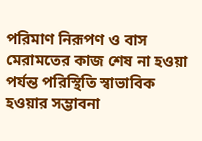পরিমাণ নিরূপণ ও বাস মেরামতের কাজ শেষ না হওয়া পর্যন্ত পরিস্থিতি স্বাভাবিক হওয়ার সম্ভাবনা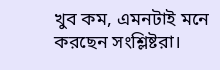খুব কম, এমনটাই মনে করছেন সংশ্লিষ্টরা।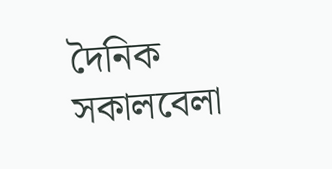দৈনিক সকালবেলা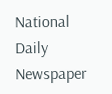National Daily Newspaper